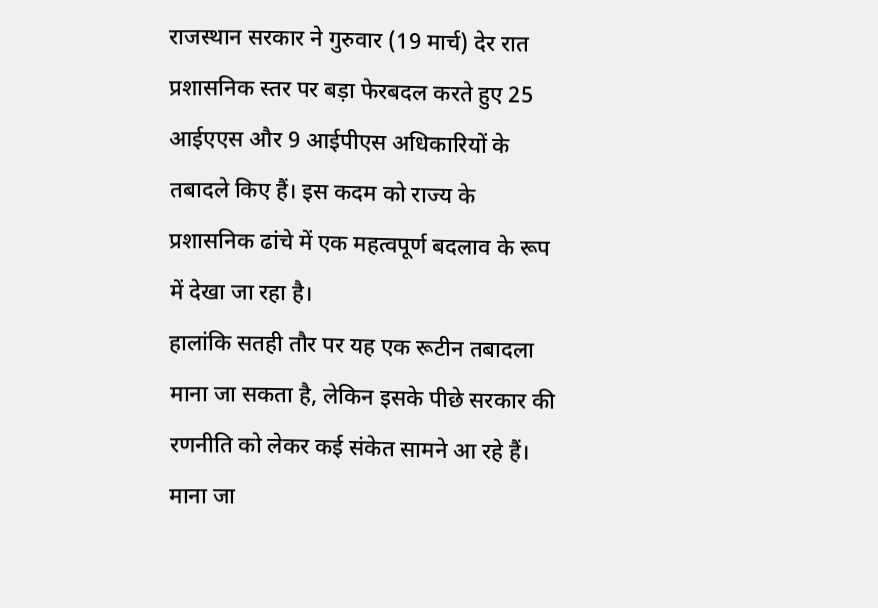राजस्थान सरकार ने गुरुवार (19 मार्च) देर रात प्रशासनिक स्तर पर बड़ा फेरबदल करते हुए 25 आईएएस और 9 आईपीएस अधिकारियों के तबादले किए हैं। इस कदम को राज्य के प्रशासनिक ढांचे में एक महत्वपूर्ण बदलाव के रूप में देखा जा रहा है।
हालांकि सतही तौर पर यह एक रूटीन तबादला माना जा सकता है, लेकिन इसके पीछे सरकार की रणनीति को लेकर कई संकेत सामने आ रहे हैं। माना जा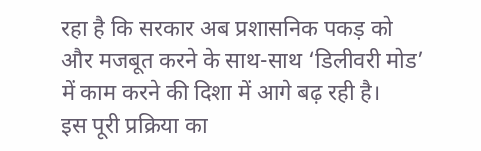रहा है कि सरकार अब प्रशासनिक पकड़ को और मजबूत करने के साथ-साथ ‘डिलीवरी मोड’ में काम करने की दिशा में आगे बढ़ रही है।
इस पूरी प्रक्रिया का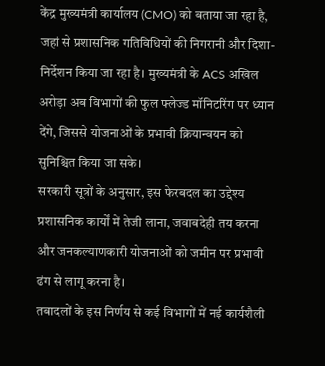केंद्र मुख्यमंत्री कार्यालय (CMO) को बताया जा रहा है, जहां से प्रशासनिक गतिविधियों की निगरानी और दिशा-निर्देशन किया जा रहा है। मुख्यमंत्री के ACS अखिल अरोड़ा अब विभागों की फुल फ्लेज्ड मॉनिटरिंग पर ध्यान देंगे, जिससे योजनाओं के प्रभावी क्रियान्वयन को सुनिश्चित किया जा सके।
सरकारी सूत्रों के अनुसार, इस फेरबदल का उद्देश्य प्रशासनिक कार्यों में तेजी लाना, जवाबदेही तय करना और जनकल्याणकारी योजनाओं को जमीन पर प्रभावी ढंग से लागू करना है।
तबादलों के इस निर्णय से कई विभागों में नई कार्यशैली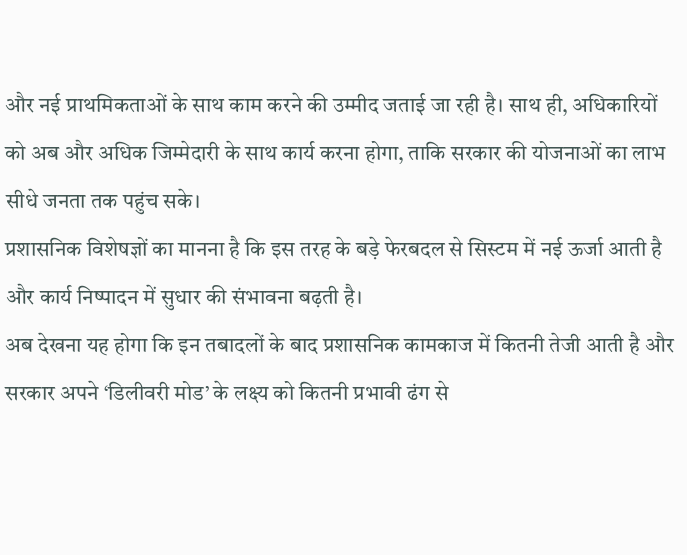और नई प्राथमिकताओं के साथ काम करने की उम्मीद जताई जा रही है। साथ ही, अधिकारियों को अब और अधिक जिम्मेदारी के साथ कार्य करना होगा, ताकि सरकार की योजनाओं का लाभ सीधे जनता तक पहुंच सके।
प्रशासनिक विशेषज्ञों का मानना है कि इस तरह के बड़े फेरबदल से सिस्टम में नई ऊर्जा आती है और कार्य निष्पादन में सुधार की संभावना बढ़ती है।
अब देखना यह होगा कि इन तबादलों के बाद प्रशासनिक कामकाज में कितनी तेजी आती है और सरकार अपने ‘डिलीवरी मोड’ के लक्ष्य को कितनी प्रभावी ढंग से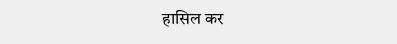हासिल कर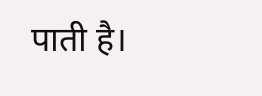पाती है।